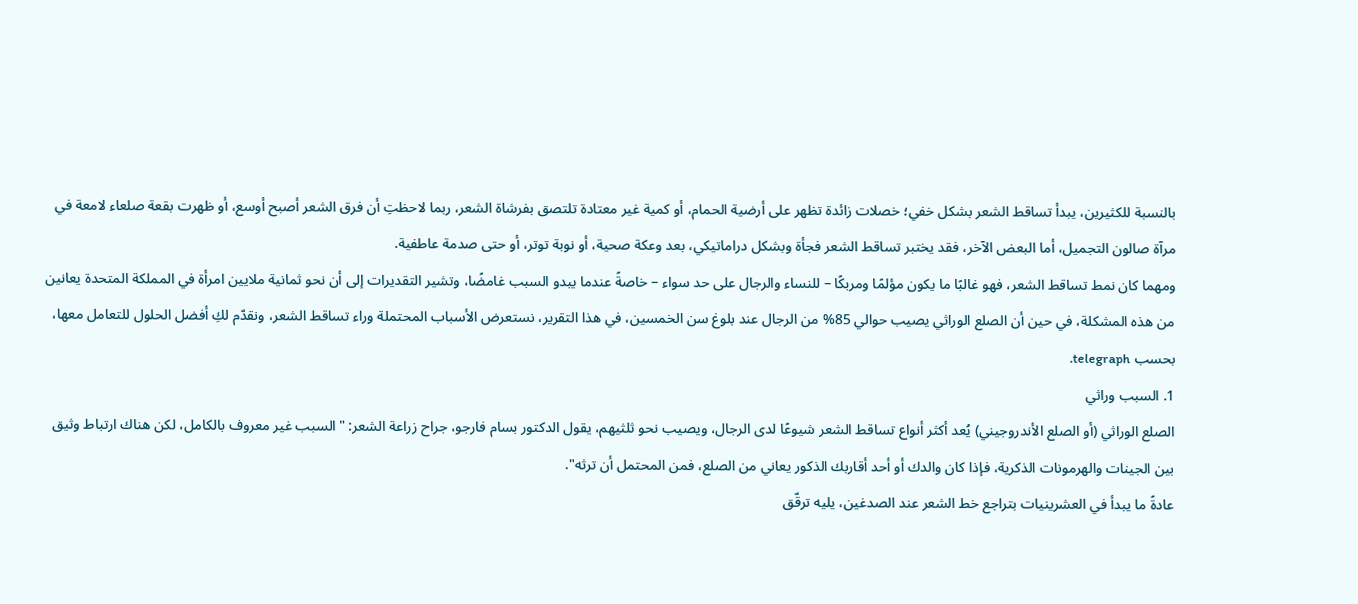بالنسبة للكثيرين، يبدأ تساقط الشعر بشكل خفي؛ خصلات زائدة تظهر على أرضية الحمام، أو كمية غير معتادة تلتصق بفرشاة الشعر، ربما لاحظتِ أن فرق الشعر أصبح أوسع، أو ظهرت بقعة صلعاء لامعة في مرآة صالون التجميل، أما البعض الآخر، فقد يختبر تساقط الشعر فجأة وبشكل دراماتيكي، بعد وعكة صحية، أو نوبة توتر، أو حتى صدمة عاطفية.
ومهما كان نمط تساقط الشعر، فهو غالبًا ما يكون مؤلمًا ومربكًا – للنساء والرجال على حد سواء – خاصةً عندما يبدو السبب غامضًا، وتشير التقديرات إلى أن نحو ثمانية ملايين امرأة في المملكة المتحدة يعانين من هذه المشكلة، في حين أن الصلع الوراثي يصيب حوالي 85% من الرجال عند بلوغ سن الخمسين، في هذا التقرير، نستعرض الأسباب المحتملة وراء تساقط الشعر، ونقدّم لكِ أفضل الحلول للتعامل معها، بحسب telegraph.
1. السبب وراثي
الصلع الوراثي (أو الصلع الأندروجيني) يُعد أكثر أنواع تساقط الشعر شيوعًا لدى الرجال، ويصيب نحو ثلثيهم، يقول الدكتور بسام فارجو، جراح زراعة الشعر: "السبب غير معروف بالكامل، لكن هناك ارتباط وثيق بين الجينات والهرمونات الذكرية، فإذا كان والدك أو أحد أقاربك الذكور يعاني من الصلع، فمن المحتمل أن ترثه".
عادةً ما يبدأ في العشرينيات بتراجع خط الشعر عند الصدغين، يليه ترقّق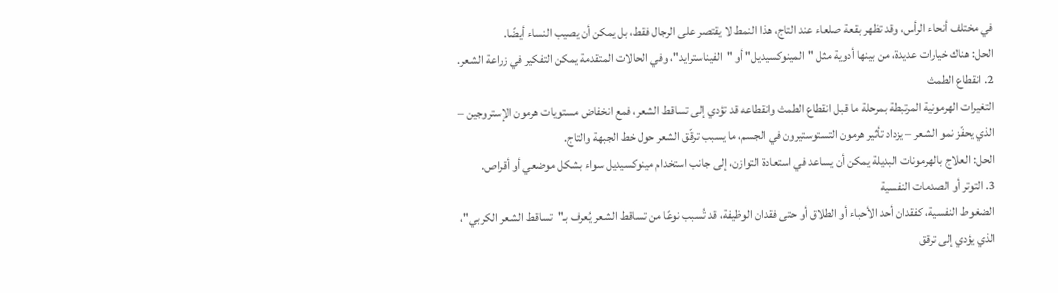في مختلف أنحاء الرأس، وقد تظهر بقعة صلعاء عند التاج، هذا النمط لا يقتصر على الرجال فقط، بل يمكن أن يصيب النساء أيضًا.
الحل: هناك خيارات عديدة، من بينها أدوية مثل "المينوكسيديل" أو "الفيناسترايد"، وفي الحالات المتقدمة يمكن التفكير في زراعة الشعر.
2. انقطاع الطمث
التغيرات الهرمونية المرتبطة بمرحلة ما قبل انقطاع الطمث وانقطاعه قد تؤدي إلى تساقط الشعر، فمع انخفاض مستويات هرمون الإستروجين – الذي يحفّز نمو الشعر – يزداد تأثير هرمون التستوستيرون في الجسم، ما يسبب ترقّق الشعر حول خط الجبهة والتاج.
الحل: العلاج بالهرمونات البديلة يمكن أن يساعد في استعادة التوازن، إلى جانب استخدام مينوكسيديل سواء بشكل موضعي أو أقراص.
3. التوتر أو الصدمات النفسية
الضغوط النفسية، كفقدان أحد الأحباء أو الطلاق أو حتى فقدان الوظيفة، قد تُسبب نوعًا من تساقط الشعر يُعرف بـ"تساقط الشعر الكربي"، الذي يؤدي إلى ترقق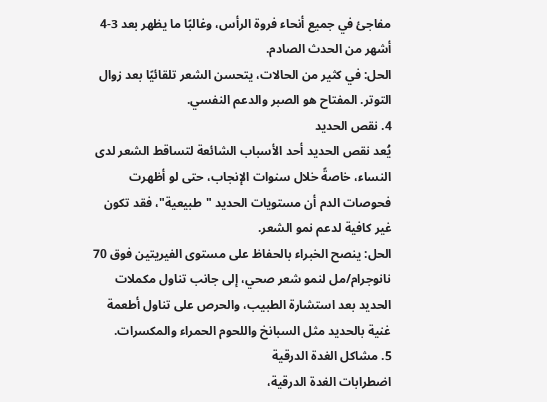مفاجئ في جميع أنحاء فروة الرأس، وغالبًا ما يظهر بعد 3-4 أشهر من الحدث الصادم.
الحل: في كثير من الحالات، يتحسن الشعر تلقائيًا بعد زوال التوتر. المفتاح هو الصبر والدعم النفسي.
4. نقص الحديد
يُعد نقص الحديد أحد الأسباب الشائعة لتساقط الشعر لدى النساء، خاصةً خلال سنوات الإنجاب، حتى لو أظهرت فحوصات الدم أن مستويات الحديد "طبيعية"، فقد تكون غير كافية لدعم نمو الشعر.
الحل: ينصح الخبراء بالحفاظ على مستوى الفيريتين فوق 70 نانوجرام/مل لنمو شعر صحي، إلى جانب تناول مكملات الحديد بعد استشارة الطبيب، والحرص على تناول أطعمة غنية بالحديد مثل السبانخ واللحوم الحمراء والمكسرات.
5. مشاكل الغدة الدرقية
اضطرابات الغدة الدرقية،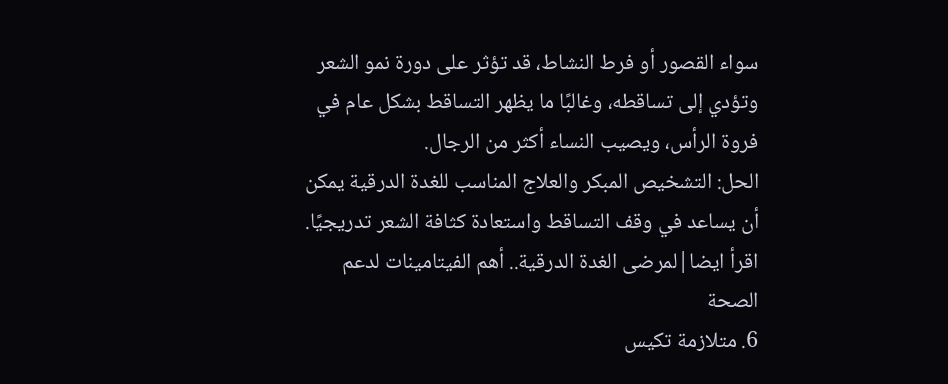سواء القصور أو فرط النشاط، قد تؤثر على دورة نمو الشعر وتؤدي إلى تساقطه، وغالبًا ما يظهر التساقط بشكل عام في فروة الرأس، ويصيب النساء أكثر من الرجال.
الحل: التشخيص المبكر والعلاج المناسب للغدة الدرقية يمكن أن يساعد في وقف التساقط واستعادة كثافة الشعر تدريجيًا.
اقرأ ايضا|لمرضى الغدة الدرقية.. أهم الفيتامينات لدعم الصحة
6. متلازمة تكيس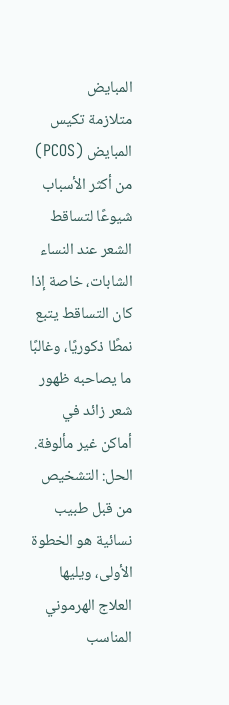المبايض
متلازمة تكيس المبايض (PCOS) من أكثر الأسباب شيوعًا لتساقط الشعر عند النساء الشابات، خاصة إذا كان التساقط يتبع نمطًا ذكوريًا، وغالبًا ما يصاحبه ظهور شعر زائد في أماكن غير مألوفة.
الحل: التشخيص من قبل طبيب نسائية هو الخطوة الأولى، ويليها العلاج الهرموني المناسب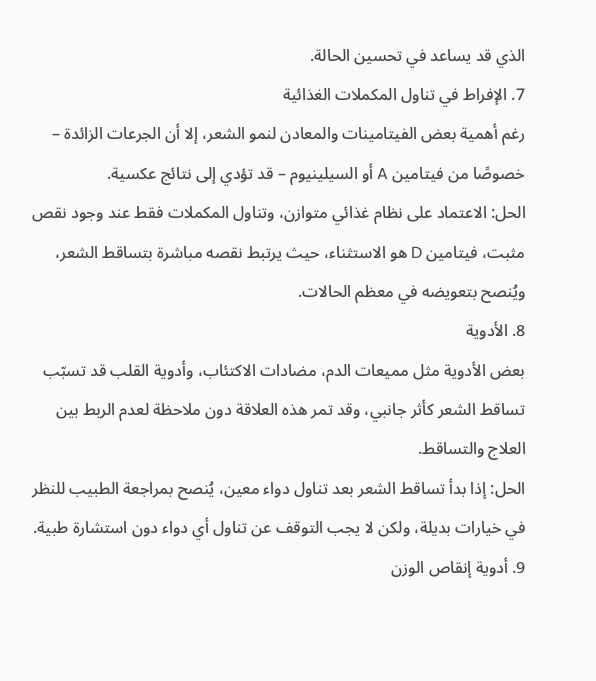الذي قد يساعد في تحسين الحالة.
7. الإفراط في تناول المكملات الغذائية
رغم أهمية بعض الفيتامينات والمعادن لنمو الشعر، إلا أن الجرعات الزائدة – خصوصًا من فيتامين A أو السيلينيوم – قد تؤدي إلى نتائج عكسية.
الحل: الاعتماد على نظام غذائي متوازن، وتناول المكملات فقط عند وجود نقص مثبت، فيتامين D هو الاستثناء، حيث يرتبط نقصه مباشرة بتساقط الشعر، ويُنصح بتعويضه في معظم الحالات.
8. الأدوية
بعض الأدوية مثل مميعات الدم، مضادات الاكتئاب، وأدوية القلب قد تسبّب تساقط الشعر كأثر جانبي، وقد تمر هذه العلاقة دون ملاحظة لعدم الربط بين العلاج والتساقط.
الحل: إذا بدأ تساقط الشعر بعد تناول دواء معين، يُنصح بمراجعة الطبيب للنظر في خيارات بديلة، ولكن لا يجب التوقف عن تناول أي دواء دون استشارة طبية.
9. أدوية إنقاص الوزن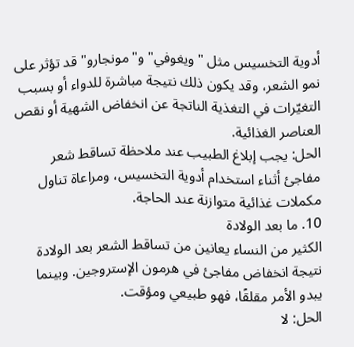أدوية التخسيس مثل "ويغوفي" و"مونجارو" قد تؤثر على نمو الشعر، وقد يكون ذلك نتيجة مباشرة للدواء أو بسبب التغيّرات في التغذية الناتجة عن انخفاض الشهية أو نقص العناصر الغذائية.
الحل: يجب إبلاغ الطبيب عند ملاحظة تساقط شعر مفاجئ أثناء استخدام أدوية التخسيس، ومراعاة تناول مكملات غذائية متوازنة عند الحاجة.
10. ما بعد الولادة
الكثير من النساء يعانين من تساقط الشعر بعد الولادة نتيجة انخفاض مفاجئ في هرمون الإستروجين. وبينما يبدو الأمر مقلقًا، فهو طبيعي ومؤقت.
الحل: لا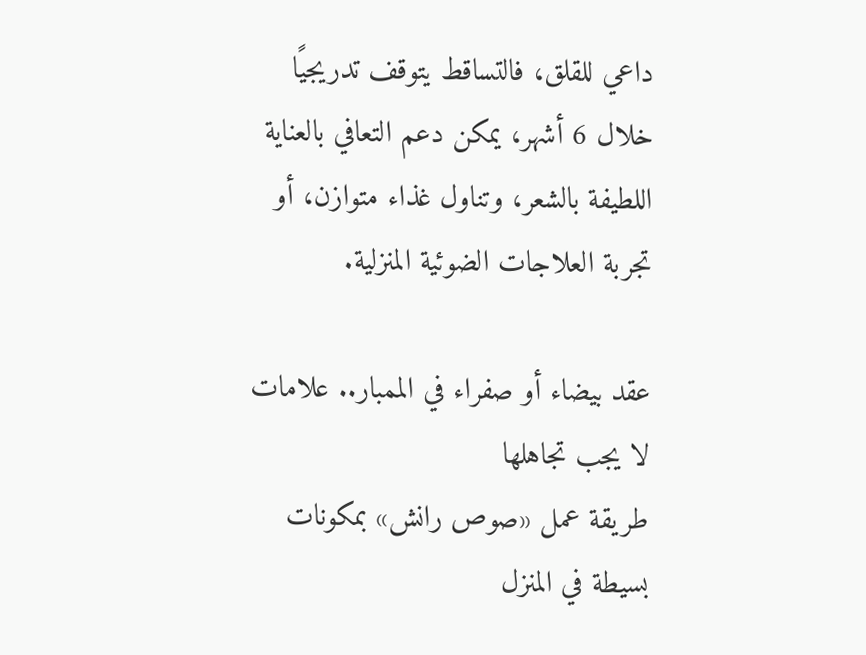داعي للقلق، فالتساقط يتوقف تدريجيًا خلال 6 أشهر، يمكن دعم التعافي بالعناية اللطيفة بالشعر، وتناول غذاء متوازن، أو تجربة العلاجات الضوئية المنزلية.

عقد بيضاء أو صفراء في الممبار.. علامات لا يجب تجاهلها
طريقة عمل «صوص رانش» بمكونات بسيطة في المنزل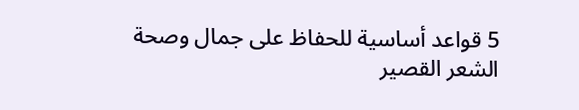5 قواعد أساسية للحفاظ على جمال وصحة الشعر القصير